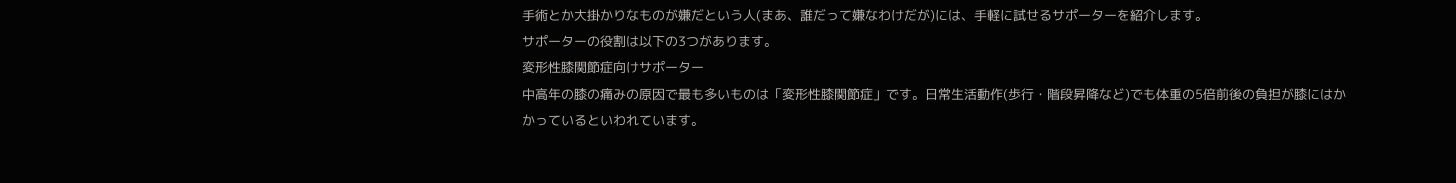手術とか大掛かりなものが嫌だという人(まあ、誰だって嫌なわけだが)には、手軽に試せるサポーターを紹介します。
サポーターの役割は以下の3つがあります。
変形性膝関節症向けサポーター
中高年の膝の痛みの原因で最も多いものは「変形性膝関節症」です。日常生活動作(歩行・階段昇降など)でも体重の5倍前後の負担が膝にはかかっているといわれています。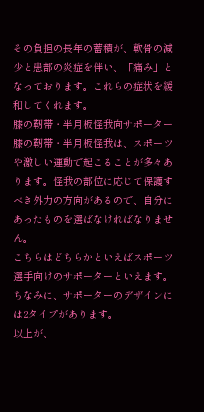その負担の長年の蓄積が、軟骨の減少と患部の炎症を伴い、「痛み」となっております。これらの症状を緩和してくれます。
膝の靭帯・半月板怪我向サポーター
膝の靭帯・半月板怪我は、スポーツや激しい運動で起こることが多々あります。怪我の部位に応じて保護すべき外力の方向があるので、自分にあったものを選ばなければなりません。
こちらはどちらかといえばスポーツ選手向けのサポーターといえます。
ちなみに、サポーターのデザインには2タイプがあります。
以上が、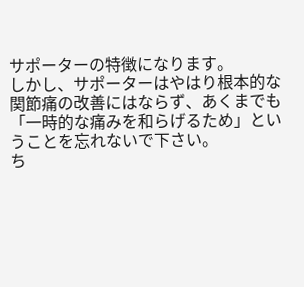サポーターの特徴になります。
しかし、サポーターはやはり根本的な関節痛の改善にはならず、あくまでも「一時的な痛みを和らげるため」ということを忘れないで下さい。
ち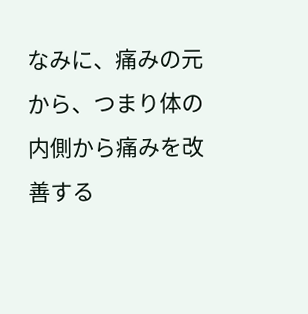なみに、痛みの元から、つまり体の内側から痛みを改善する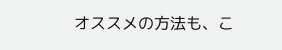オススメの方法も、こ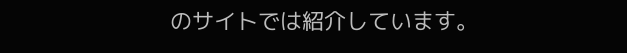のサイトでは紹介しています。